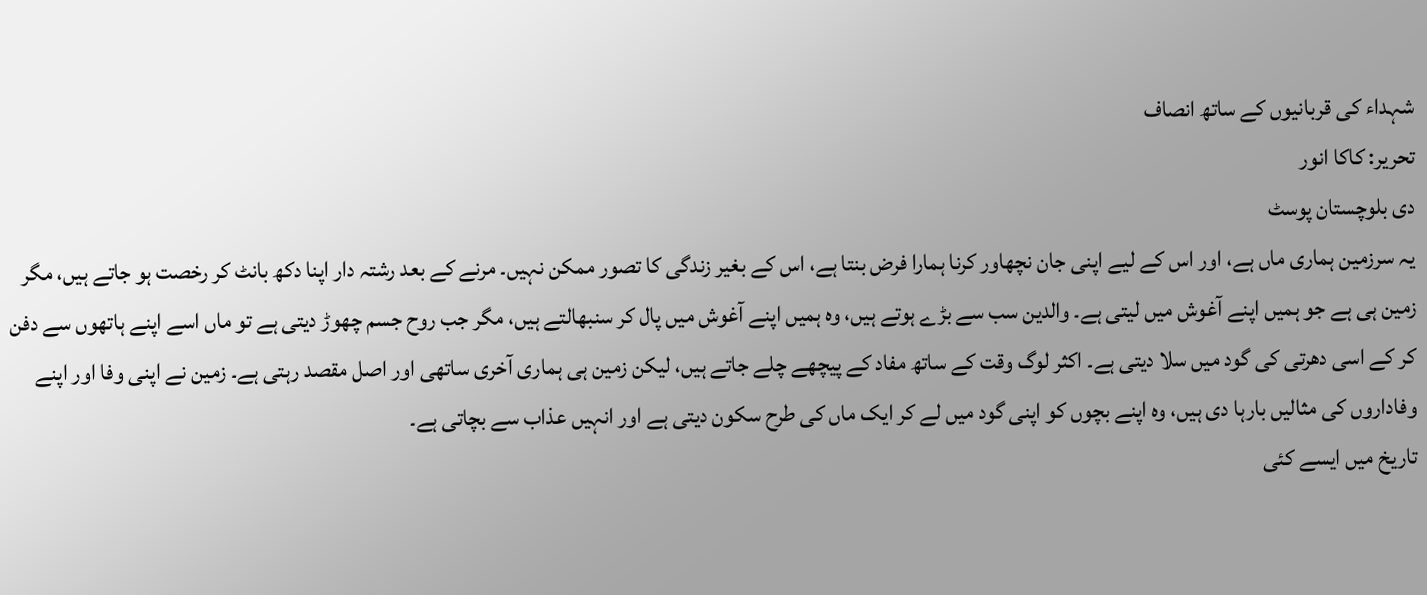شہداء کی قربانیوں کے ساتھ انصاف
تحریر: کاکا انور
دی بلوچستان پوسٹ
یہ سرزمین ہماری ماں ہے، اور اس کے لیے اپنی جان نچھاور کرنا ہمارا فرض بنتا ہے، اس کے بغیر زندگی کا تصور ممکن نہیں۔ مرنے کے بعد رشتہ دار اپنا دکھ بانٹ کر رخصت ہو جاتے ہیں، مگر زمین ہی ہے جو ہمیں اپنے آغوش میں لیتی ہے۔ والدین سب سے بڑے ہوتے ہیں، وہ ہمیں اپنے آغوش میں پال کر سنبھالتے ہیں، مگر جب روح جسم چھوڑ دیتی ہے تو ماں اسے اپنے ہاتھوں سے دفن کر کے اسی دھرتی کی گود میں سلا دیتی ہے۔ اکثر لوگ وقت کے ساتھ مفاد کے پیچھے چلے جاتے ہیں، لیکن زمین ہی ہماری آخری ساتھی اور اصل مقصد رہتی ہے۔ زمین نے اپنی وفا اور اپنے وفاداروں کی مثالیں بارہا دی ہیں، وہ اپنے بچوں کو اپنی گود میں لے کر ایک ماں کی طرح سکون دیتی ہے اور انہیں عذاب سے بچاتی ہے۔
تاریخ میں ایسے کئی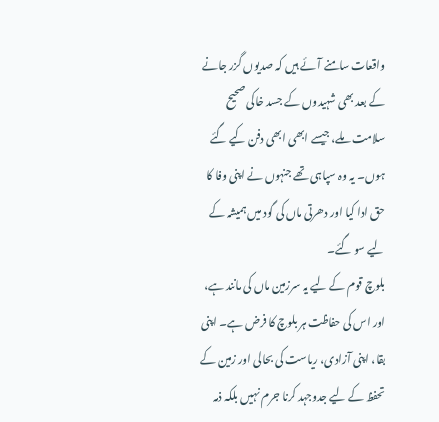واقعات سامنے آئے ہیں کہ صدیوں گزر جانے کے بعد بھی شہیدوں کے جسد خاکی صحیح سلامت ملے، جیسے ابھی ابھی دفن کیے گئے ہوں۔ یہ وہ سپاہی تھے جنہوں نے اپنی وفا کا حق ادا کیا اور دھرتی ماں کی گود میں ہمیشہ کے لیے سو گئے۔
بلوچ قوم کے لیے یہ سرزمین ماں کی مانند ہے، اور اس کی حفاظت ہر بلوچ کا فرض ہے۔ اپنی بقا، اپنی آزادی، ریاست کی بحالی اور زمین کے تحفظ کے لیے جدوجہد کرنا جرم نہیں بلکہ ذمہ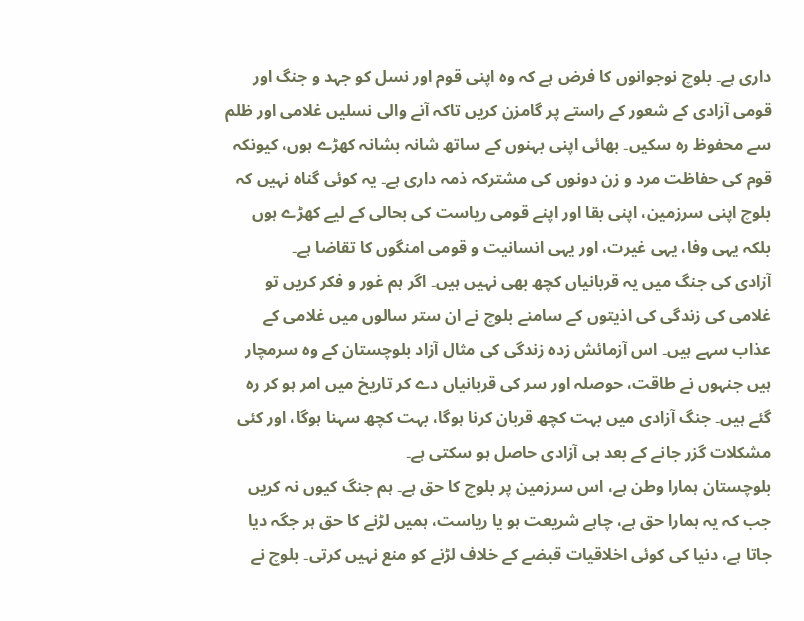داری ہے۔ بلوچ نوجوانوں کا فرض ہے کہ وہ اپنی قوم اور نسل کو جہد و جنگ اور قومی آزادی کے شعور کے راستے پر گامزن کریں تاکہ آنے والی نسلیں غلامی اور ظلم سے محفوظ رہ سکیں۔ بھائی اپنی بہنوں کے ساتھ شانہ بشانہ کھڑے ہوں، کیونکہ قوم کی حفاظت مرد و زن دونوں کی مشترکہ ذمہ داری ہے۔ یہ کوئی گناہ نہیں کہ بلوچ اپنی سرزمین، اپنی بقا اور اپنے قومی ریاست کی بحالی کے لیے کھڑے ہوں بلکہ یہی وفا، یہی غیرت، اور یہی انسانیت و قومی امنگوں کا تقاضا ہے۔
آزادی کی جنگ میں یہ قربانیاں کچھ بھی نہیں ہیں۔ اگر ہم غور و فکر کریں تو غلامی کی زندگی کی اذیتوں کے سامنے بلوچ نے ان ستر سالوں میں غلامی کے عذاب سہے ہیں۔ اس آزمائش زدہ زندگی کی مثال آزاد بلوچستان کے وہ سرمچار ہیں جنہوں نے طاقت، حوصلہ اور سر کی قربانیاں دے کر تاریخ میں امر ہو کر رہ گئے ہیں۔ جنگ آزادی میں بہت کچھ قربان کرنا ہوگا، بہت کچھ سہنا ہوگا، اور کئی مشکلات گزر جانے کے بعد ہی آزادی حاصل ہو سکتی ہے۔
بلوچستان ہمارا وطن ہے، اس سرزمین پر بلوچ کا حق ہے۔ ہم جنگ کیوں نہ کریں جب کہ یہ ہمارا حق ہے، چاہے شریعت ہو یا ریاست، ہمیں لڑنے کا حق ہر جگہ دیا جاتا ہے، دنیا کی کوئی اخلاقیات قبضے کے خلاف لڑنے کو منع نہیں کرتی۔ بلوچ نے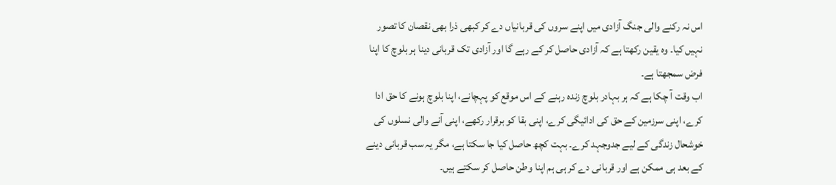اس نہ رکنے والی جنگ آزادی میں اپنے سروں کی قربانیاں دے کر کبھی ذرا بھی نقصان کا تصور نہیں کیا۔ وہ یقین رکھتا ہے کہ آزادی حاصل کر کے رہے گا اور آزادی تک قربانی دینا ہر بلوچ کا اپنا فرض سمجھتا ہے۔
اب وقت آ چکا ہے کہ ہر بہادر بلوچ زندہ رہنے کے اس موقع کو پہچانے، اپنا بلوچ ہونے کا حق ادا کرے، اپنی سرزمین کے حق کی ادائیگی کرے، اپنی بقا کو برقرار رکھے، اپنی آنے والی نسلوں کی خوشحال زندگی کے لیے جدوجہد کرے۔ بہت کچھ حاصل کیا جا سکتا ہے، مگر یہ سب قربانی دینے کے بعد ہی ممکن ہے اور قربانی دے کر ہی ہم اپنا وطن حاصل کر سکتے ہیں۔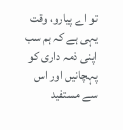تو اے پیارو، وقت یہی ہے کہ ہم سب اپنی ذمہ داری کو پہچانیں اور اس سے مستفید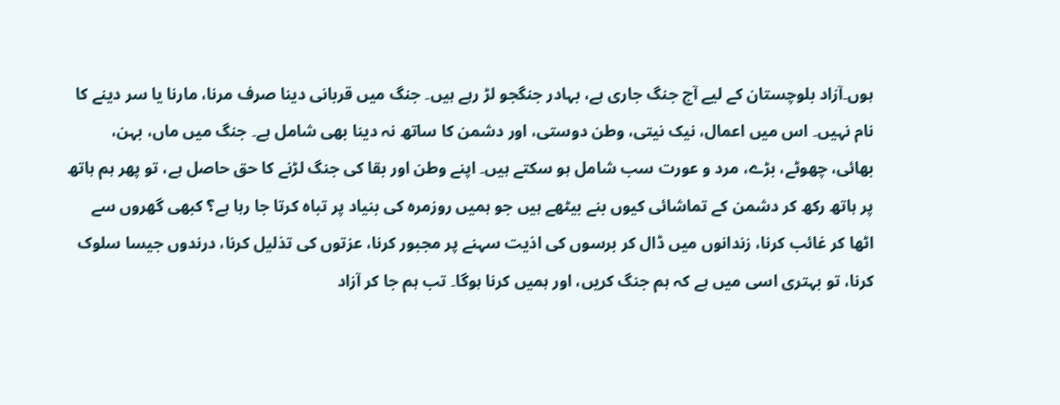ہوں۔آزاد بلوچستان کے لیے آج جنگ جاری ہے، بہادر جنگجو لڑ رہے ہیں۔ جنگ میں قربانی دینا صرف مرنا، مارنا یا سر دینے کا نام نہیں۔ اس میں اعمال، نیک نیتی، وطن دوستی، اور دشمن کا ساتھ نہ دینا بھی شامل ہے۔ جنگ میں ماں، بہن، بھائی، چھوٹے، بڑے، مرد و عورت سب شامل ہو سکتے ہیں۔ اپنے وطن اور بقا کی جنگ لڑنے کا حق حاصل ہے، تو پھر ہم ہاتھ پر ہاتھ رکھ کر دشمن کے تماشائی کیوں بنے بیٹھے ہیں جو ہمیں روزمرہ کی بنیاد پر تباہ کرتا جا رہا ہے؟ کبھی گھروں سے اٹھا کر غائب کرنا، زندانوں میں ڈال کر برسوں کی اذیت سہنے پر مجبور کرنا، عزتوں کی تذلیل کرنا، درندوں جیسا سلوک کرنا، تو بہتری اسی میں ہے کہ ہم جنگ کریں، اور ہمیں کرنا ہوگا۔ تب ہم جا کر آزاد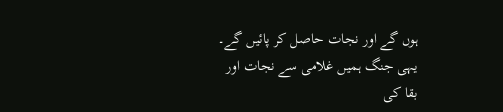ہوں گے اور نجات حاصل کر پائیں گے۔
یہی جنگ ہمیں غلامی سے نجات اور بقا کی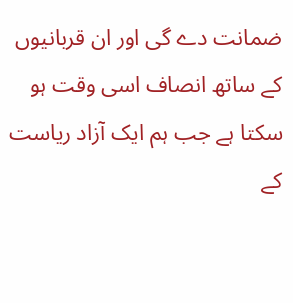ضمانت دے گی اور ان قربانیوں کے ساتھ انصاف اسی وقت ہو سکتا ہے جب ہم ایک آزاد ریاست کے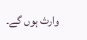وارث ہوں گے۔